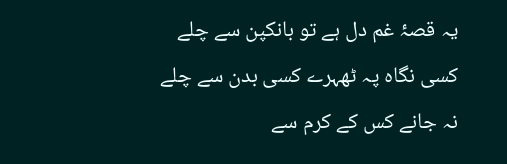یہ قصۂ غم دل ہے تو بانکپن سے چلے
کسی نگاہ پہ ٹھہرے کسی بدن سے چلے
نہ جانے کس کے کرم سے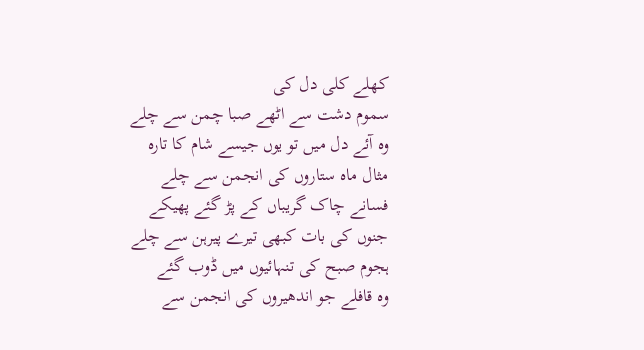کھلے کلی دل کی
سموم دشت سے اٹھے صبا چمن سے چلے
وہ آئے دل میں تو یوں جیسے شام کا تارہ
مثال ماہ ستاروں کی انجمن سے چلے
فسانے چاک گریباں کے پڑ گئے پھیکے
جنوں کی بات کبھی تیرے پیرہن سے چلے
ہجوم صبح کی تنہائیوں میں ڈوب گئے
وہ قافلے جو اندھیروں کی انجمن سے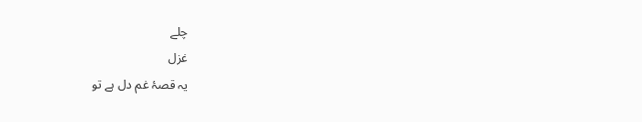چلے
غزل
یہ قصۂ غم دل ہے تو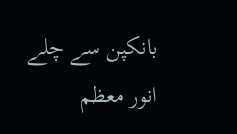بانکپن سے چلے
انور معظم